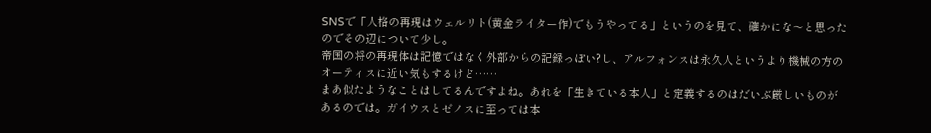SNSで「人格の再現はウェルリト(黄金ライター作)でもうやってる」というのを見て、確かにな〜と思ったのでその辺について少し。
帝国の将の再現体は記憶ではなく外部からの記録っぽい?し、アルフォンスは永久人というより機械の方のオーティスに近い気もするけど……
まあ似たようなことはしてるんですよね。あれを「生きている本人」と定義するのはだいぶ厳しいものがあるのでは。ガイウスとゼノスに至っては本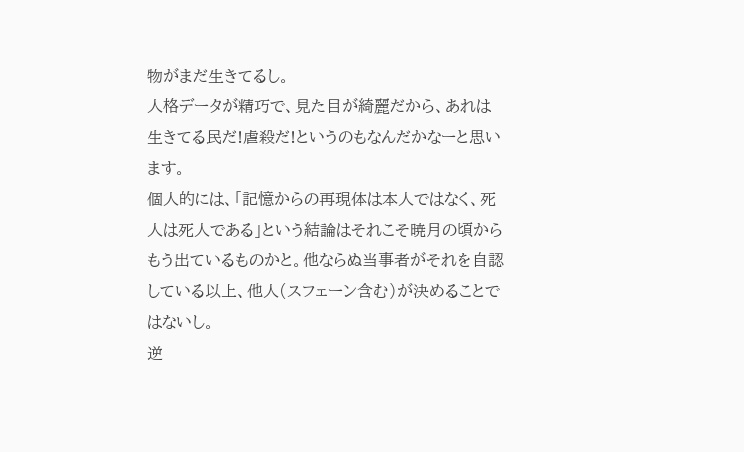物がまだ生きてるし。
人格データが精巧で、見た目が綺麗だから、あれは生きてる民だ!虐殺だ!というのもなんだかなーと思います。
個人的には、「記憶からの再現体は本人ではなく、死人は死人である」という結論はそれこそ暁月の頃からもう出ているものかと。他ならぬ当事者がそれを自認している以上、他人(スフェーン含む)が決めることではないし。
逆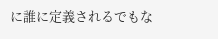に誰に定義されるでもな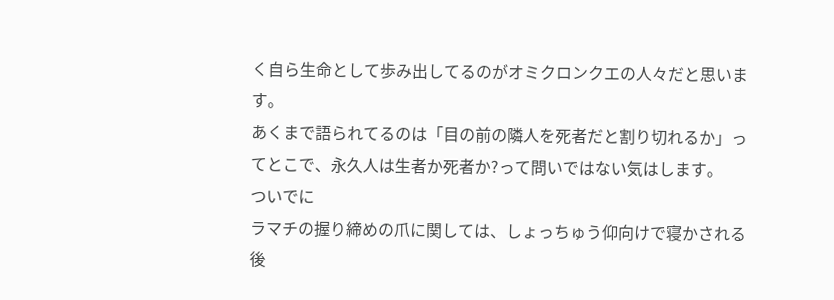く自ら生命として歩み出してるのがオミクロンクエの人々だと思います。
あくまで語られてるのは「目の前の隣人を死者だと割り切れるか」ってとこで、永久人は生者か死者か?って問いではない気はします。
ついでに
ラマチの握り締めの爪に関しては、しょっちゅう仰向けで寝かされる後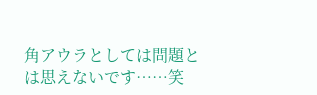角アウラとしては問題とは思えないです……笑